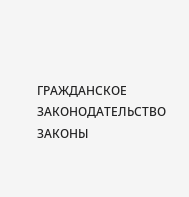ГРАЖДАНСКОЕ ЗАКОНОДАТЕЛЬСТВО
ЗАКОНЫ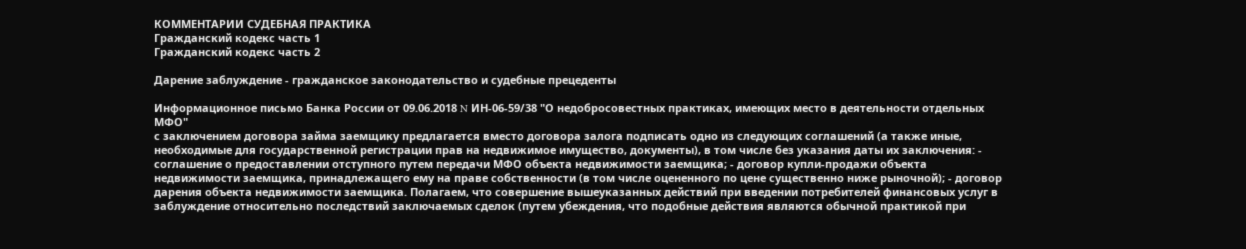КОММЕНТАРИИ СУДЕБНАЯ ПРАКТИКА
Гражданский кодекс часть 1
Гражданский кодекс часть 2

Дарение заблуждение - гражданское законодательство и судебные прецеденты

Информационное письмо Банка России от 09.06.2018 N ИН-06-59/38 "О недобросовестных практиках, имеющих место в деятельности отдельных МФО"
с заключением договора займа заемщику предлагается вместо договора залога подписать одно из следующих соглашений (а также иные, необходимые для государственной регистрации прав на недвижимое имущество, документы), в том числе без указания даты их заключения: - соглашение о предоставлении отступного путем передачи МФО объекта недвижимости заемщика; - договор купли-продажи объекта недвижимости заемщика, принадлежащего ему на праве собственности (в том числе оцененного по цене существенно ниже рыночной); - договор дарения объекта недвижимости заемщика. Полагаем, что совершение вышеуказанных действий при введении потребителей финансовых услуг в заблуждение относительно последствий заключаемых сделок (путем убеждения, что подобные действия являются обычной практикой при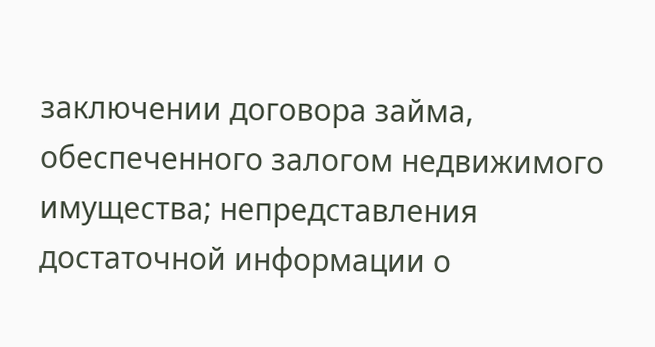заключении договора займа, обеспеченного залогом недвижимого имущества; непредставления достаточной информации о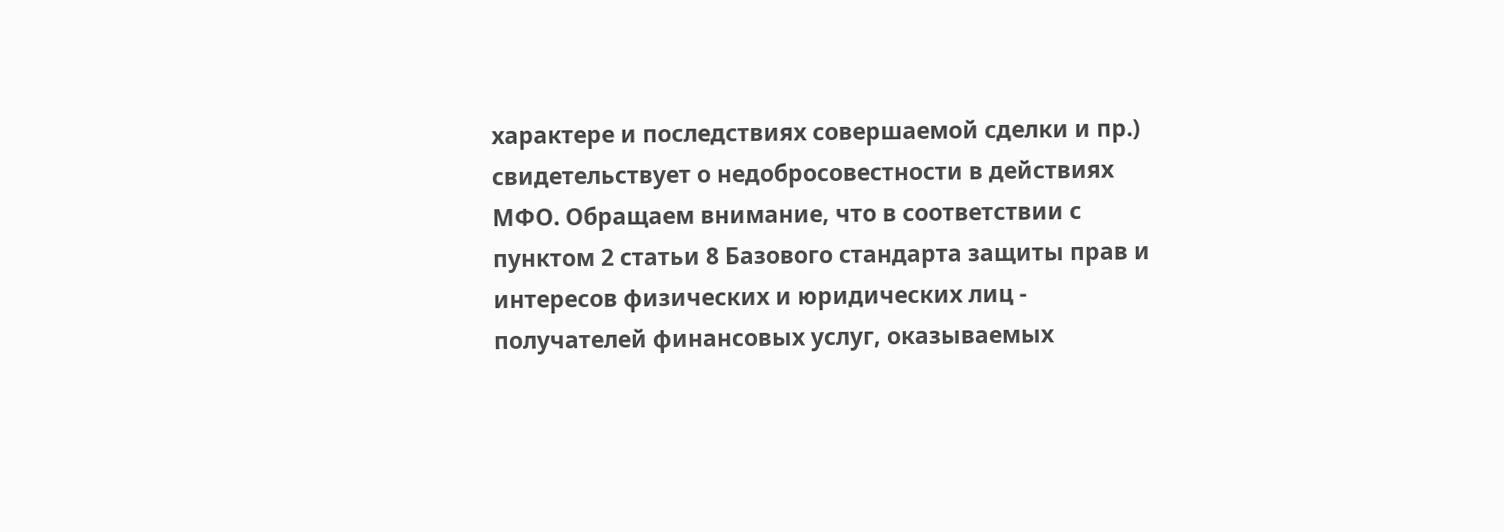характере и последствиях совершаемой сделки и пр.) свидетельствует о недобросовестности в действиях МФО. Обращаем внимание, что в соответствии с пунктом 2 статьи 8 Базового стандарта защиты прав и интересов физических и юридических лиц - получателей финансовых услуг, оказываемых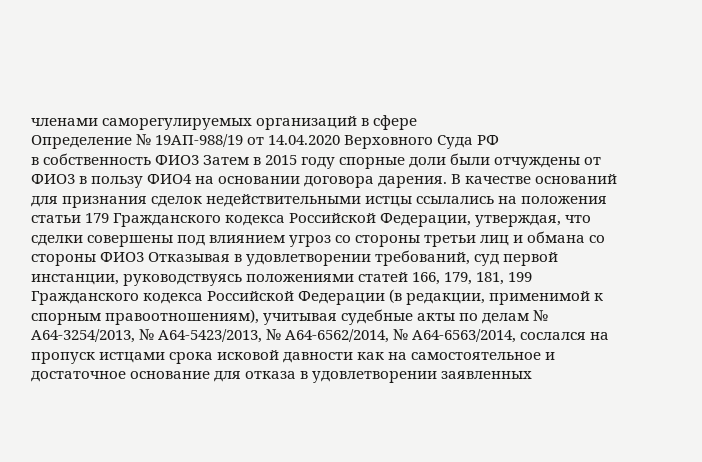членами саморегулируемых организаций в сфере
Определение № 19АП-988/19 от 14.04.2020 Верховного Суда РФ
в собственность ФИО3 Затем в 2015 году спорные доли были отчуждены от ФИО3 в пользу ФИО4 на основании договора дарения. В качестве оснований для признания сделок недействительными истцы ссылались на положения статьи 179 Гражданского кодекса Российской Федерации, утверждая, что сделки совершены под влиянием угроз со стороны третьи лиц и обмана со стороны ФИО3 Отказывая в удовлетворении требований, суд первой инстанции, руководствуясь положениями статей 166, 179, 181, 199 Гражданского кодекса Российской Федерации (в редакции, применимой к спорным правоотношениям), учитывая судебные акты по делам № А64-3254/2013, № А64-5423/2013, № А64-6562/2014, № А64-6563/2014, сослался на пропуск истцами срока исковой давности как на самостоятельное и достаточное основание для отказа в удовлетворении заявленных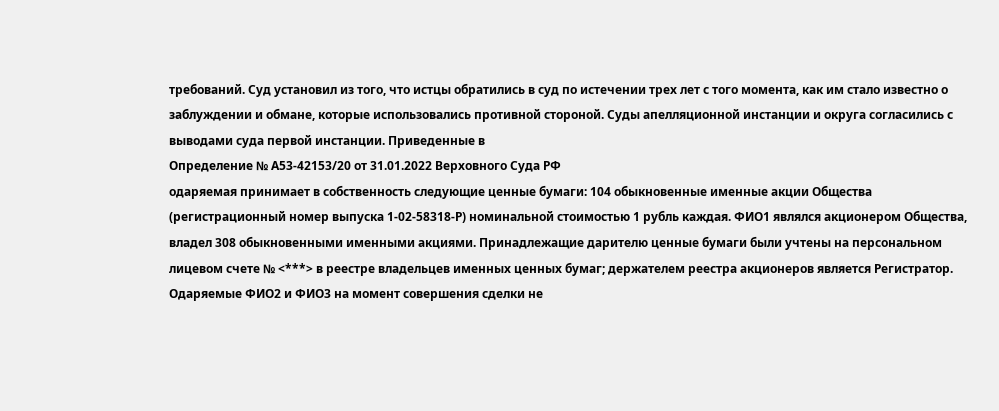требований. Суд установил из того, что истцы обратились в суд по истечении трех лет с того момента, как им стало известно о заблуждении и обмане, которые использовались противной стороной. Суды апелляционной инстанции и округа согласились с выводами суда первой инстанции. Приведенные в
Определение № А53-42153/20 от 31.01.2022 Верховного Суда РФ
одаряемая принимает в собственность следующие ценные бумаги: 104 обыкновенные именные акции Общества (регистрационный номер выпуска 1-02-58318-Р) номинальной стоимостью 1 рубль каждая. ФИО1 являлся акционером Общества, владел 308 обыкновенными именными акциями. Принадлежащие дарителю ценные бумаги были учтены на персональном лицевом счете № <***> в реестре владельцев именных ценных бумаг; держателем реестра акционеров является Регистратор. Одаряемые ФИО2 и ФИО3 на момент совершения сделки не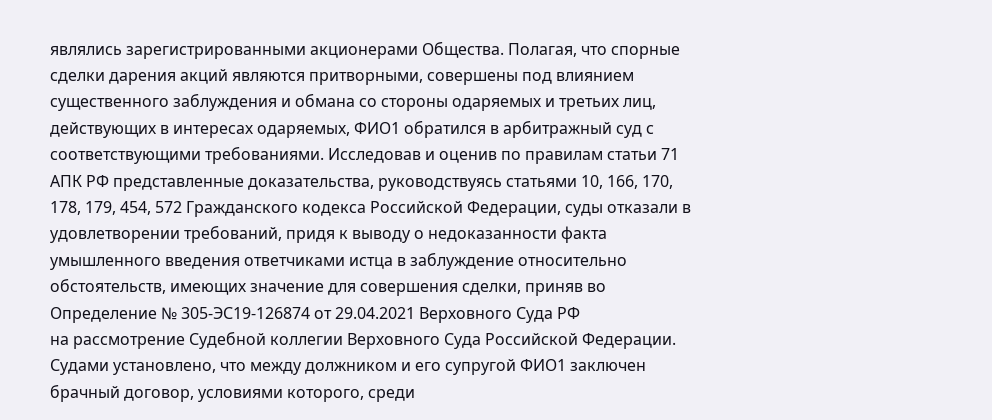являлись зарегистрированными акционерами Общества. Полагая, что спорные сделки дарения акций являются притворными, совершены под влиянием существенного заблуждения и обмана со стороны одаряемых и третьих лиц, действующих в интересах одаряемых, ФИО1 обратился в арбитражный суд с соответствующими требованиями. Исследовав и оценив по правилам статьи 71 АПК РФ представленные доказательства, руководствуясь статьями 10, 166, 170, 178, 179, 454, 572 Гражданского кодекса Российской Федерации, суды отказали в удовлетворении требований, придя к выводу о недоказанности факта умышленного введения ответчиками истца в заблуждение относительно обстоятельств, имеющих значение для совершения сделки, приняв во
Определение № 305-ЭС19-126874 от 29.04.2021 Верховного Суда РФ
на рассмотрение Судебной коллегии Верховного Суда Российской Федерации. Судами установлено, что между должником и его супругой ФИО1 заключен брачный договор, условиями которого, среди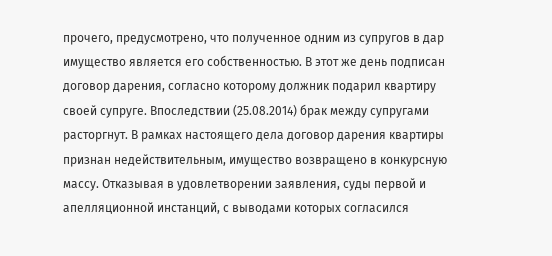прочего, предусмотрено, что полученное одним из супругов в дар имущество является его собственностью. В этот же день подписан договор дарения, согласно которому должник подарил квартиру своей супруге. Впоследствии (25.08.2014) брак между супругами расторгнут. В рамках настоящего дела договор дарения квартиры признан недействительным, имущество возвращено в конкурсную массу. Отказывая в удовлетворении заявления, суды первой и апелляционной инстанций, с выводами которых согласился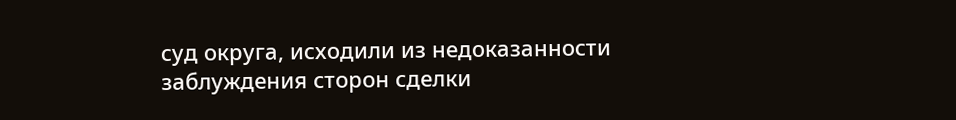суд округа, исходили из недоказанности заблуждения сторон сделки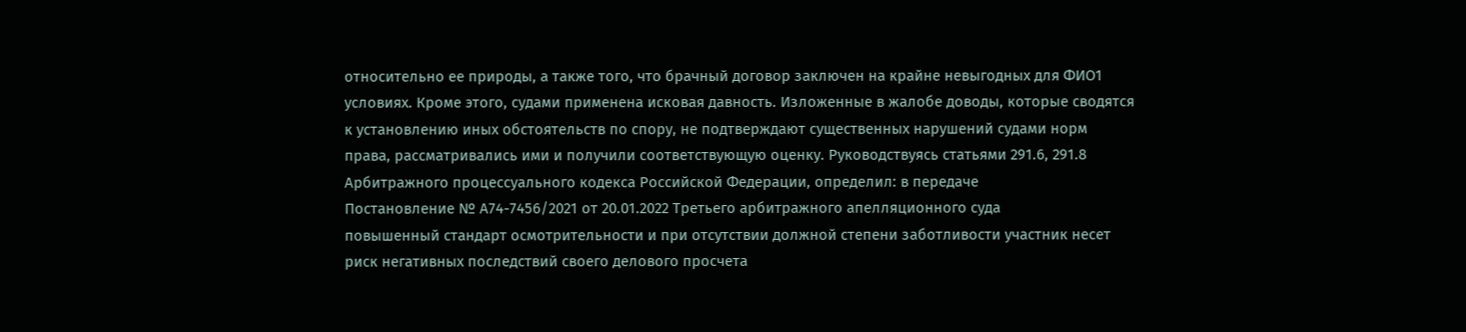относительно ее природы, а также того, что брачный договор заключен на крайне невыгодных для ФИО1 условиях. Кроме этого, судами применена исковая давность. Изложенные в жалобе доводы, которые сводятся к установлению иных обстоятельств по спору, не подтверждают существенных нарушений судами норм права, рассматривались ими и получили соответствующую оценку. Руководствуясь статьями 291.6, 291.8 Арбитражного процессуального кодекса Российской Федерации, определил: в передаче
Постановление № А74-7456/2021 от 20.01.2022 Третьего арбитражного апелляционного суда
повышенный стандарт осмотрительности и при отсутствии должной степени заботливости участник несет риск негативных последствий своего делового просчета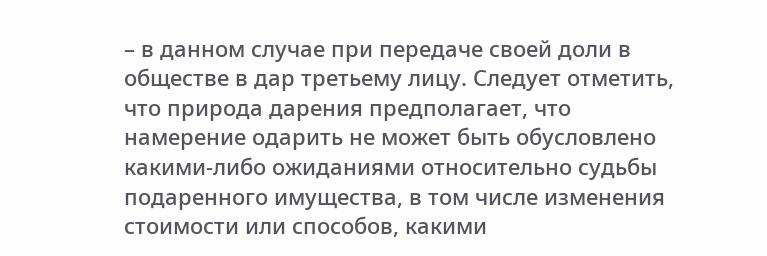– в данном случае при передаче своей доли в обществе в дар третьему лицу. Следует отметить, что природа дарения предполагает, что намерение одарить не может быть обусловлено какими-либо ожиданиями относительно судьбы подаренного имущества, в том числе изменения стоимости или способов, какими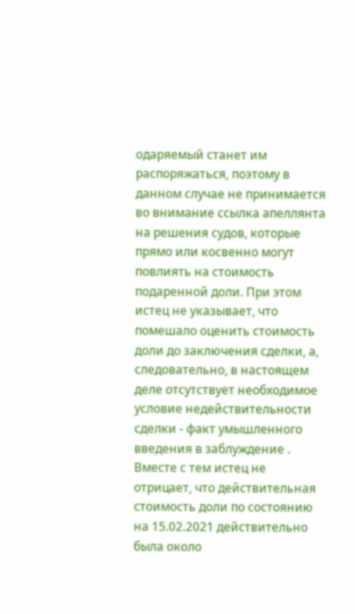одаряемый станет им распоряжаться, поэтому в данном случае не принимается во внимание ссылка апеллянта на решения судов, которые прямо или косвенно могут повлиять на стоимость подаренной доли. При этом истец не указывает, что помешало оценить стоимость доли до заключения сделки, а, следовательно, в настоящем деле отсутствует необходимое условие недействительности сделки - факт умышленного введения в заблуждение . Вместе с тем истец не отрицает, что действительная стоимость доли по состоянию на 15.02.2021 действительно была около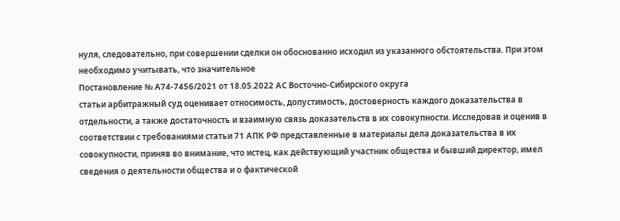нуля, следовательно, при совершении сделки он обоснованно исходил из указанного обстоятельства. При этом необходимо учитывать, что значительное
Постановление № А74-7456/2021 от 18.05.2022 АС Восточно-Сибирского округа
статьи арбитражный суд оценивает относимость, допустимость, достоверность каждого доказательства в отдельности, а также достаточность и взаимную связь доказательств в их совокупности. Исследовав и оценив в соответствии с требованиями статьи 71 АПК РФ представленные в материалы дела доказательства в их совокупности, приняв во внимание, что истец, как действующий участник общества и бывший директор, имел сведения о деятельности общества и о фактической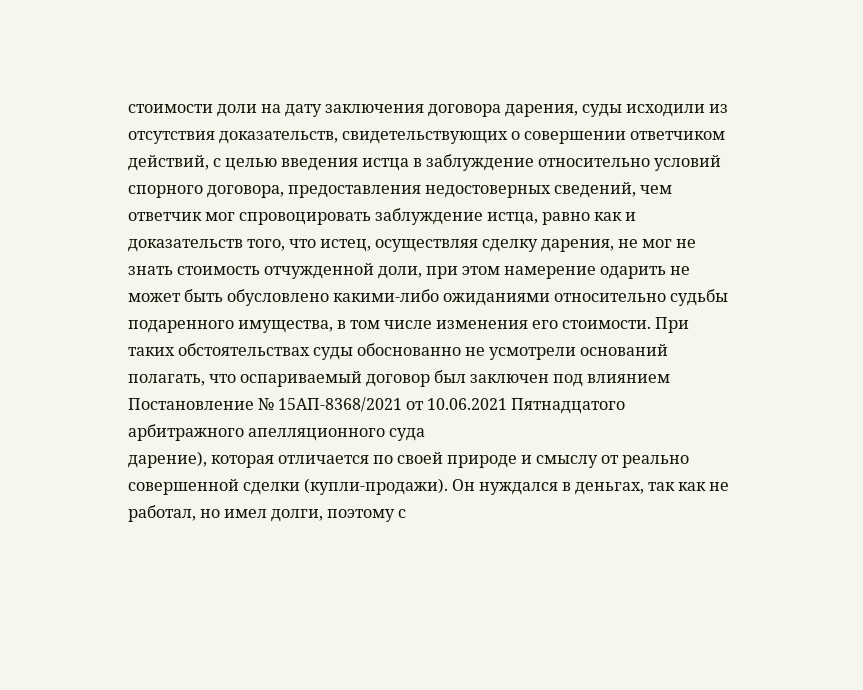стоимости доли на дату заключения договора дарения, суды исходили из отсутствия доказательств, свидетельствующих о совершении ответчиком действий, с целью введения истца в заблуждение относительно условий спорного договора, предоставления недостоверных сведений, чем ответчик мог спровоцировать заблуждение истца, равно как и доказательств того, что истец, осуществляя сделку дарения, не мог не знать стоимость отчужденной доли, при этом намерение одарить не может быть обусловлено какими-либо ожиданиями относительно судьбы подаренного имущества, в том числе изменения его стоимости. При таких обстоятельствах суды обоснованно не усмотрели оснований полагать, что оспариваемый договор был заключен под влиянием
Постановление № 15АП-8368/2021 от 10.06.2021 Пятнадцатого арбитражного апелляционного суда
дарение), которая отличается по своей природе и смыслу от реально совершенной сделки (купли-продажи). Он нуждался в деньгах, так как не работал, но имел долги, поэтому с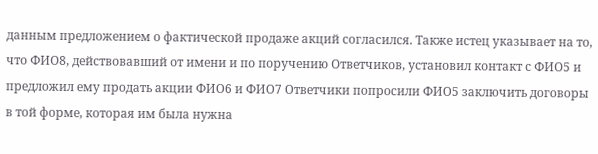данным предложением о фактической продаже акций согласился. Также истец указывает на то, что ФИО8, действовавший от имени и по поручению Ответчиков, установил контакт с ФИО5 и предложил ему продать акции ФИО6 и ФИО7 Ответчики попросили ФИО5 заключить договоры в той форме, которая им была нужна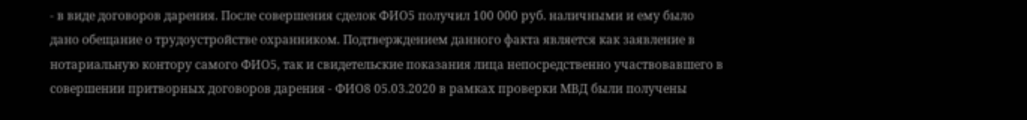- в виде договоров дарения. После совершения сделок ФИО5 получил 100 000 руб. наличными и ему было дано обещание о трудоустройстве охранником. Подтверждением данного факта является как заявление в нотариальную контору самого ФИО5, так и свидетельские показания лица непосредственно участвовавшего в совершении притворных договоров дарения - ФИО8 05.03.2020 в рамках проверки МВД были получены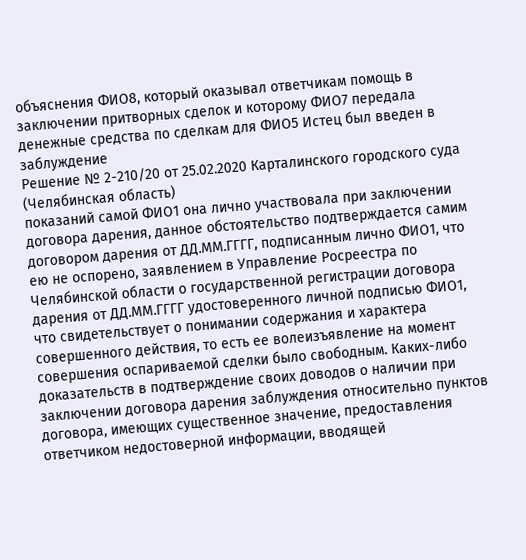объяснения ФИО8, который оказывал ответчикам помощь в заключении притворных сделок и которому ФИО7 передала денежные средства по сделкам для ФИО5 Истец был введен в заблуждение
Решение № 2-210/20 от 25.02.2020 Карталинского городского суда (Челябинская область)
показаний самой ФИО1 она лично участвовала при заключении договора дарения, данное обстоятельство подтверждается самим договором дарения от ДД.ММ.ГГГГ, подписанным лично ФИО1, что ею не оспорено, заявлением в Управление Росреестра по Челябинской области о государственной регистрации договора дарения от ДД.ММ.ГГГГ удостоверенного личной подписью ФИО1, что свидетельствует о понимании содержания и характера совершенного действия, то есть ее волеизъявление на момент совершения оспариваемой сделки было свободным. Каких-либо доказательств в подтверждение своих доводов о наличии при заключении договора дарения заблуждения относительно пунктов договора, имеющих существенное значение, предоставления ответчиком недостоверной информации, вводящей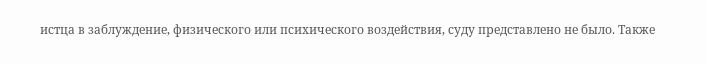истца в заблуждение, физического или психического воздействия, суду представлено не было. Также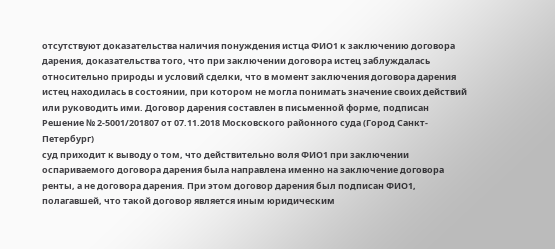отсутствуют доказательства наличия понуждения истца ФИО1 к заключению договора дарения, доказательства того, что при заключении договора истец заблуждалась относительно природы и условий сделки, что в момент заключения договора дарения истец находилась в состоянии, при котором не могла понимать значение своих действий или руководить ими. Договор дарения составлен в письменной форме, подписан
Решение № 2-5001/201807 от 07.11.2018 Московского районного суда (Город Санкт-Петербург)
суд приходит к выводу о том, что действительно воля ФИО1 при заключении оспариваемого договора дарения была направлена именно на заключение договора ренты, а не договора дарения. При этом договор дарения был подписан ФИО1, полагавшей, что такой договор является иным юридическим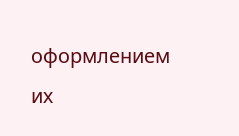оформлением их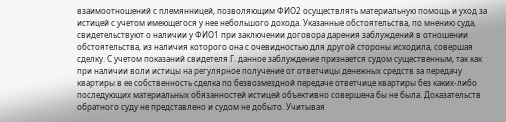взаимоотношений с племянницей, позволяющим ФИО2 осуществлять материальную помощь и уход за истицей с учетом имеющегося у нее небольшого дохода. Указанные обстоятельства, по мнению суда, свидетельствуют о наличии у ФИО1 при заключении договора дарения заблуждений в отношении обстоятельства, из наличия которого она с очевидностью для другой стороны исходила, совершая сделку. С учетом показаний свидетеля Г. данное заблуждение признается судом существенным, так как при наличии воли истицы на регулярное получение от ответчицы денежных средств за передачу квартиры в ее собственность сделка по безвозмездной передаче ответчице квартиры без каких-либо последующих материальных обязанностей истицей объективно совершена бы не была. Доказательств обратного суду не представлено и судом не добыто. Учитывая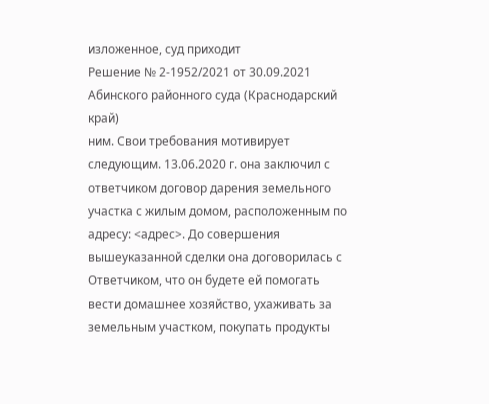изложенное, суд приходит
Решение № 2-1952/2021 от 30.09.2021 Абинского районного суда (Краснодарский край)
ним. Свои требования мотивирует следующим. 13.06.2020 г. она заключил с ответчиком договор дарения земельного участка с жилым домом, расположенным по адресу: <адрес>. До совершения вышеуказанной сделки она договорилась с Ответчиком, что он будете ей помогать вести домашнее хозяйство, ухаживать за земельным участком, покупать продукты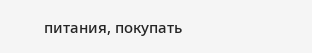питания, покупать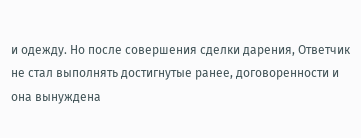и одежду. Но после совершения сделки дарения, Ответчик не стал выполнять достигнутые ранее, договоренности и она вынуждена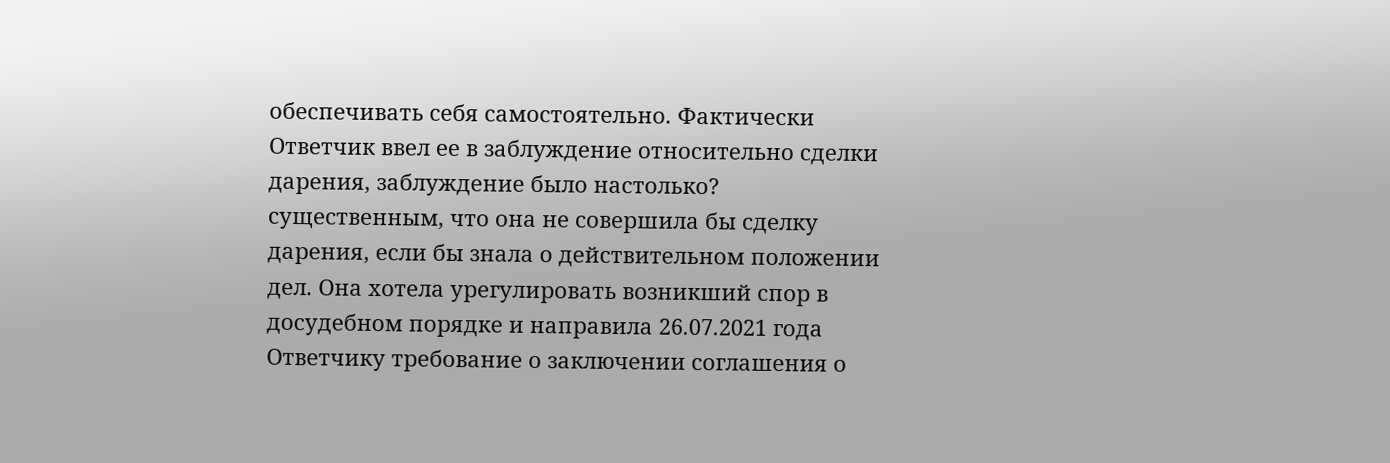обеспечивать себя самостоятельно. Фактически Ответчик ввел ее в заблуждение относительно сделки дарения, заблуждение было настолько? существенным, что она не совершила бы сделку дарения, если бы знала о действительном положении дел. Она хотела урегулировать возникший спор в досудебном порядке и направила 26.07.2021 года Ответчику требование о заключении соглашения о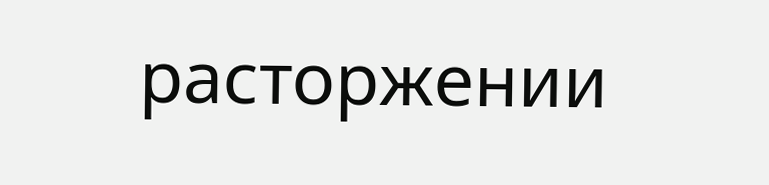расторжении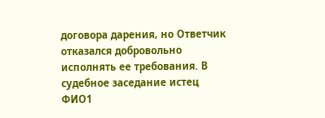договора дарения, но Ответчик отказался добровольно исполнять ее требования. В судебное заседание истец ФИО1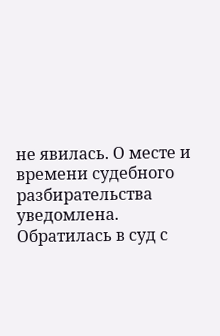не явилась. О месте и времени судебного разбирательства уведомлена. Обратилась в суд с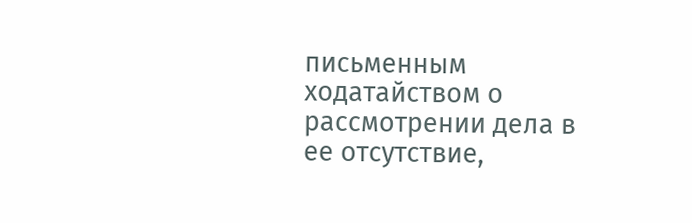письменным ходатайством о рассмотрении дела в ее отсутствие,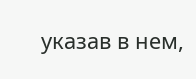указав в нем,